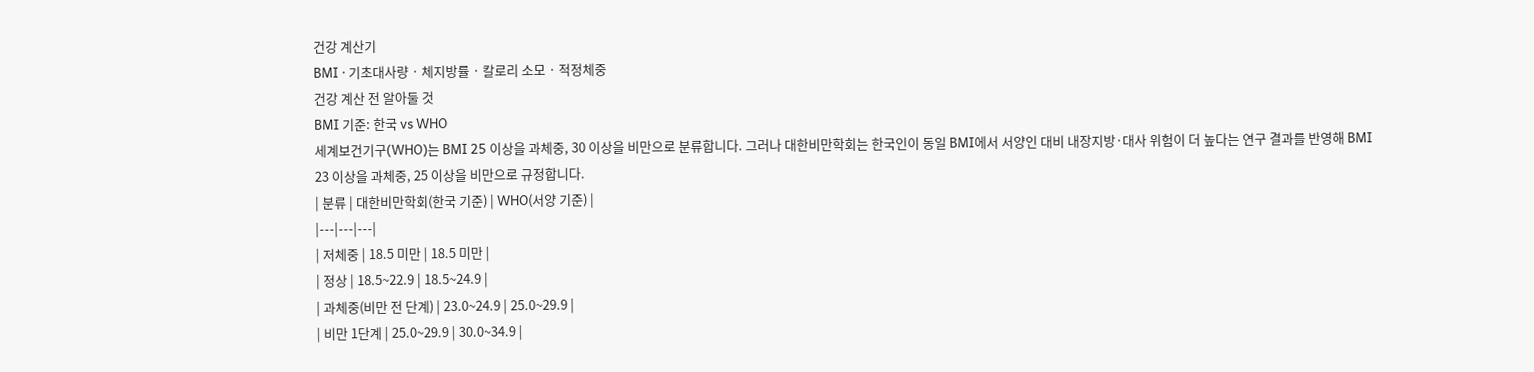건강 계산기
BMI · 기초대사량 · 체지방률 · 칼로리 소모 · 적정체중
건강 계산 전 알아둘 것
BMI 기준: 한국 vs WHO
세계보건기구(WHO)는 BMI 25 이상을 과체중, 30 이상을 비만으로 분류합니다. 그러나 대한비만학회는 한국인이 동일 BMI에서 서양인 대비 내장지방·대사 위험이 더 높다는 연구 결과를 반영해 BMI 23 이상을 과체중, 25 이상을 비만으로 규정합니다.
| 분류 | 대한비만학회(한국 기준) | WHO(서양 기준) |
|---|---|---|
| 저체중 | 18.5 미만 | 18.5 미만 |
| 정상 | 18.5~22.9 | 18.5~24.9 |
| 과체중(비만 전 단계) | 23.0~24.9 | 25.0~29.9 |
| 비만 1단계 | 25.0~29.9 | 30.0~34.9 |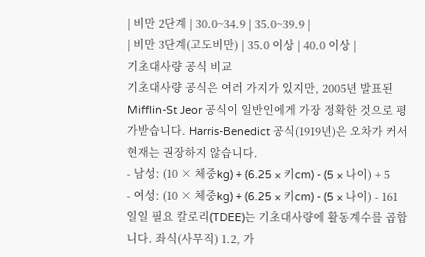| 비만 2단계 | 30.0~34.9 | 35.0~39.9 |
| 비만 3단계(고도비만) | 35.0 이상 | 40.0 이상 |
기초대사량 공식 비교
기초대사량 공식은 여러 가지가 있지만, 2005년 발표된 Mifflin-St Jeor 공식이 일반인에게 가장 정확한 것으로 평가받습니다. Harris-Benedict 공식(1919년)은 오차가 커서 현재는 권장하지 않습니다.
- 남성: (10 × 체중kg) + (6.25 × 키cm) - (5 × 나이) + 5
- 여성: (10 × 체중kg) + (6.25 × 키cm) - (5 × 나이) - 161
일일 필요 칼로리(TDEE)는 기초대사량에 활동계수를 곱합니다. 좌식(사무직) 1.2, 가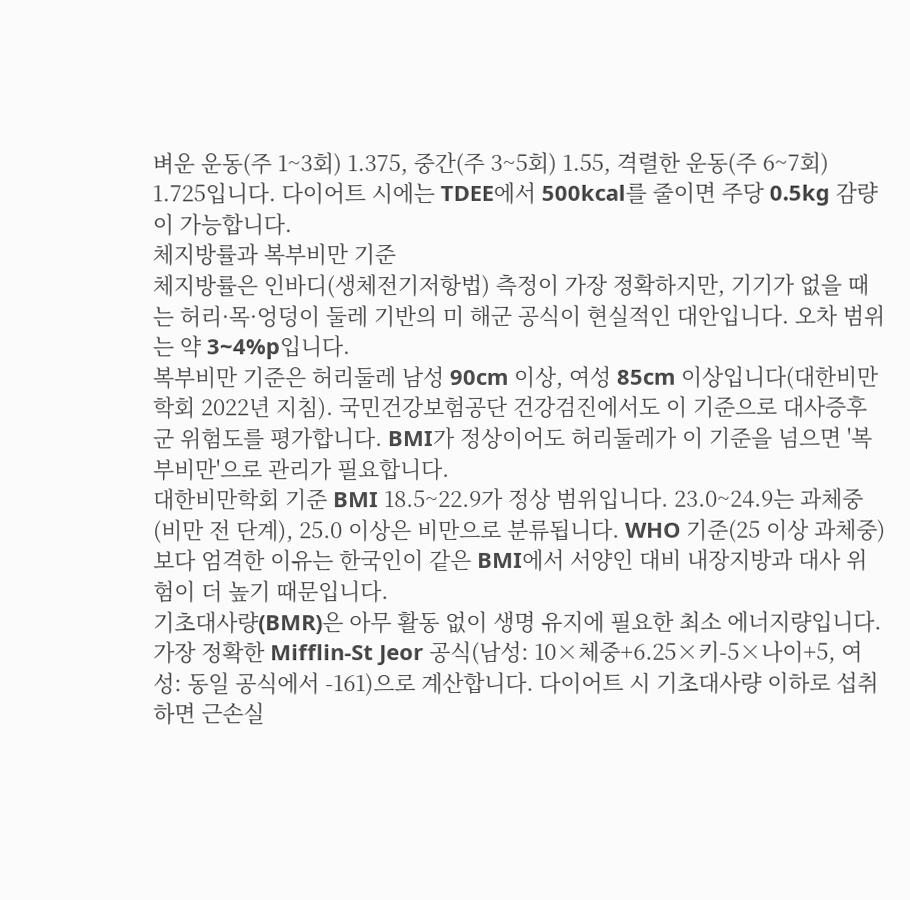벼운 운동(주 1~3회) 1.375, 중간(주 3~5회) 1.55, 격렬한 운동(주 6~7회) 1.725입니다. 다이어트 시에는 TDEE에서 500kcal를 줄이면 주당 0.5kg 감량이 가능합니다.
체지방률과 복부비만 기준
체지방률은 인바디(생체전기저항법) 측정이 가장 정확하지만, 기기가 없을 때는 허리·목·엉덩이 둘레 기반의 미 해군 공식이 현실적인 대안입니다. 오차 범위는 약 3~4%p입니다.
복부비만 기준은 허리둘레 남성 90cm 이상, 여성 85cm 이상입니다(대한비만학회 2022년 지침). 국민건강보험공단 건강검진에서도 이 기준으로 대사증후군 위험도를 평가합니다. BMI가 정상이어도 허리둘레가 이 기준을 넘으면 '복부비만'으로 관리가 필요합니다.
대한비만학회 기준 BMI 18.5~22.9가 정상 범위입니다. 23.0~24.9는 과체중(비만 전 단계), 25.0 이상은 비만으로 분류됩니다. WHO 기준(25 이상 과체중)보다 엄격한 이유는 한국인이 같은 BMI에서 서양인 대비 내장지방과 대사 위험이 더 높기 때문입니다.
기초대사량(BMR)은 아무 활동 없이 생명 유지에 필요한 최소 에너지량입니다. 가장 정확한 Mifflin-St Jeor 공식(남성: 10×체중+6.25×키-5×나이+5, 여성: 동일 공식에서 -161)으로 계산합니다. 다이어트 시 기초대사량 이하로 섭취하면 근손실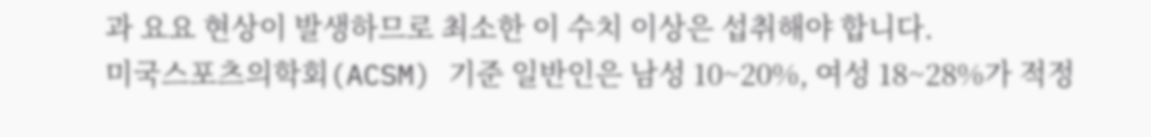과 요요 현상이 발생하므로 최소한 이 수치 이상은 섭취해야 합니다.
미국스포츠의학회(ACSM) 기준 일반인은 남성 10~20%, 여성 18~28%가 적정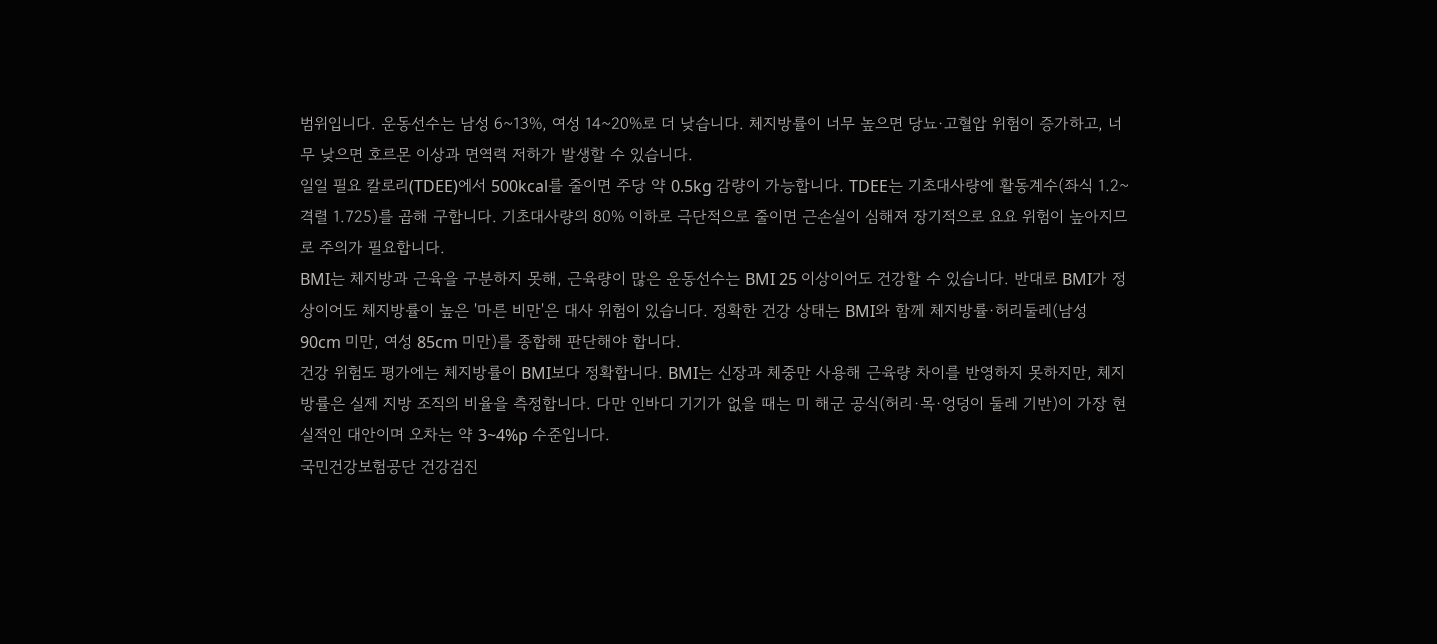범위입니다. 운동선수는 남성 6~13%, 여성 14~20%로 더 낮습니다. 체지방률이 너무 높으면 당뇨·고혈압 위험이 증가하고, 너무 낮으면 호르몬 이상과 면역력 저하가 발생할 수 있습니다.
일일 필요 칼로리(TDEE)에서 500kcal를 줄이면 주당 약 0.5kg 감량이 가능합니다. TDEE는 기초대사량에 활동계수(좌식 1.2~격렬 1.725)를 곱해 구합니다. 기초대사량의 80% 이하로 극단적으로 줄이면 근손실이 심해져 장기적으로 요요 위험이 높아지므로 주의가 필요합니다.
BMI는 체지방과 근육을 구분하지 못해, 근육량이 많은 운동선수는 BMI 25 이상이어도 건강할 수 있습니다. 반대로 BMI가 정상이어도 체지방률이 높은 '마른 비만'은 대사 위험이 있습니다. 정확한 건강 상태는 BMI와 함께 체지방률·허리둘레(남성 90cm 미만, 여성 85cm 미만)를 종합해 판단해야 합니다.
건강 위험도 평가에는 체지방률이 BMI보다 정확합니다. BMI는 신장과 체중만 사용해 근육량 차이를 반영하지 못하지만, 체지방률은 실제 지방 조직의 비율을 측정합니다. 다만 인바디 기기가 없을 때는 미 해군 공식(허리·목·엉덩이 둘레 기반)이 가장 현실적인 대안이며 오차는 약 3~4%p 수준입니다.
국민건강보험공단 건강검진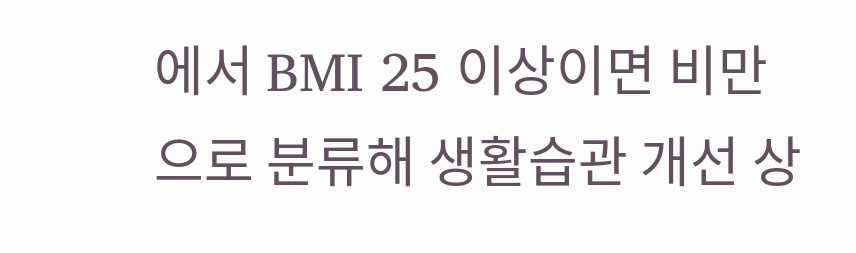에서 BMI 25 이상이면 비만으로 분류해 생활습관 개선 상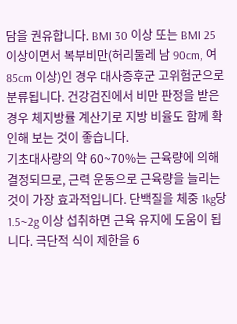담을 권유합니다. BMI 30 이상 또는 BMI 25 이상이면서 복부비만(허리둘레 남 90cm, 여 85cm 이상)인 경우 대사증후군 고위험군으로 분류됩니다. 건강검진에서 비만 판정을 받은 경우 체지방률 계산기로 지방 비율도 함께 확인해 보는 것이 좋습니다.
기초대사량의 약 60~70%는 근육량에 의해 결정되므로, 근력 운동으로 근육량을 늘리는 것이 가장 효과적입니다. 단백질을 체중 1kg당 1.5~2g 이상 섭취하면 근육 유지에 도움이 됩니다. 극단적 식이 제한을 6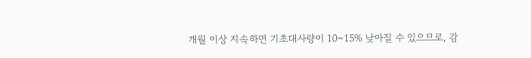개월 이상 지속하면 기초대사량이 10~15% 낮아질 수 있으므로, 감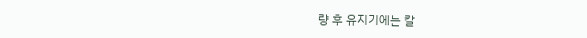량 후 유지기에는 칼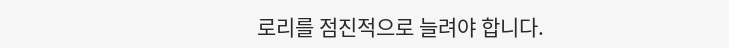로리를 점진적으로 늘려야 합니다.